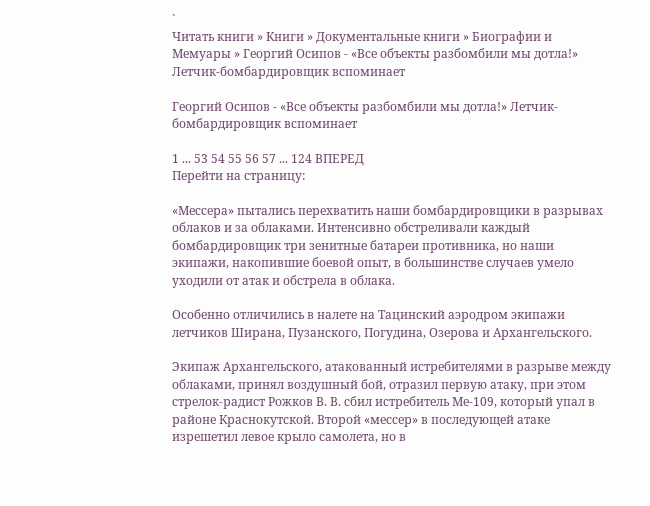`
Читать книги » Книги » Документальные книги » Биографии и Мемуары » Георгий Осипов - «Все объекты разбомбили мы дотла!» Летчик-бомбардировщик вспоминает

Георгий Осипов - «Все объекты разбомбили мы дотла!» Летчик-бомбардировщик вспоминает

1 ... 53 54 55 56 57 ... 124 ВПЕРЕД
Перейти на страницу:

«Мессера» пытались перехватить наши бомбардировщики в разрывах облаков и за облаками. Интенсивно обстреливали каждый бомбардировщик три зенитные батареи противника, но наши экипажи, накопившие боевой опыт, в большинстве случаев умело уходили от атак и обстрела в облака.

Особенно отличились в налете на Тацинский аэродром экипажи летчиков Ширана, Пузанского, Погудина, Озерова и Архангельского.

Экипаж Архангельского, атакованный истребителями в разрыве между облаками, принял воздушный бой, отразил первую атаку, при этом стрелок-радист Рожков В. В. сбил истребитель Ме-109, который упал в районе Краснокутской. Второй «мессер» в последующей атаке изрешетил левое крыло самолета, но в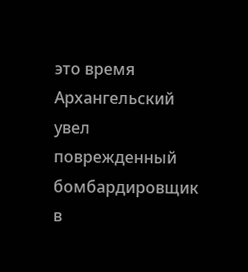это время Архангельский увел поврежденный бомбардировщик в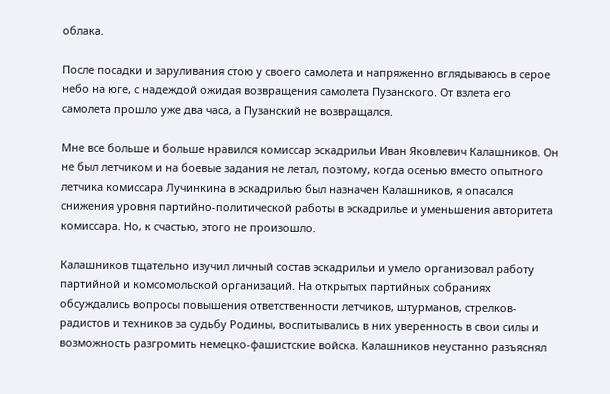облака.

После посадки и заруливания стою у своего самолета и напряженно вглядываюсь в серое небо на юге, с надеждой ожидая возвращения самолета Пузанского. От взлета его самолета прошло уже два часа, а Пузанский не возвращался.

Мне все больше и больше нравился комиссар эскадрильи Иван Яковлевич Калашников. Он не был летчиком и на боевые задания не летал, поэтому, когда осенью вместо опытного летчика комиссара Лучинкина в эскадрилью был назначен Калашников, я опасался снижения уровня партийно-политической работы в эскадрилье и уменьшения авторитета комиссара. Но, к счастью, этого не произошло.

Калашников тщательно изучил личный состав эскадрильи и умело организовал работу партийной и комсомольской организаций. На открытых партийных собраниях обсуждались вопросы повышения ответственности летчиков, штурманов, стрелков-радистов и техников за судьбу Родины, воспитывались в них уверенность в свои силы и возможность разгромить немецко-фашистские войска. Калашников неустанно разъяснял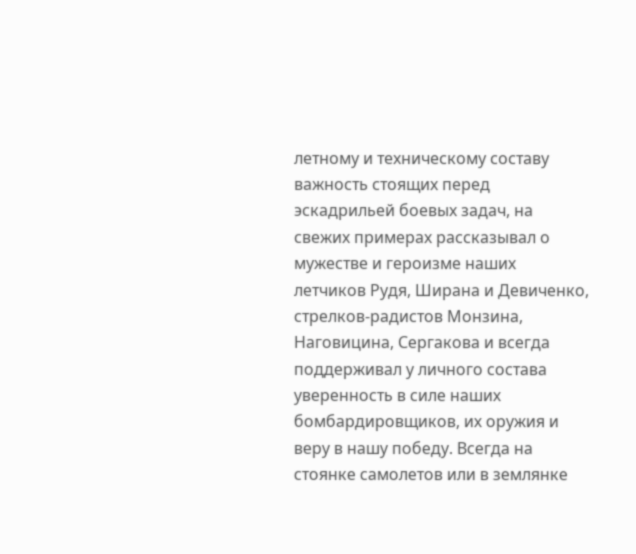летному и техническому составу важность стоящих перед эскадрильей боевых задач, на свежих примерах рассказывал о мужестве и героизме наших летчиков Рудя, Ширана и Девиченко, стрелков-радистов Монзина, Наговицина, Сергакова и всегда поддерживал у личного состава уверенность в силе наших бомбардировщиков, их оружия и веру в нашу победу. Всегда на стоянке самолетов или в землянке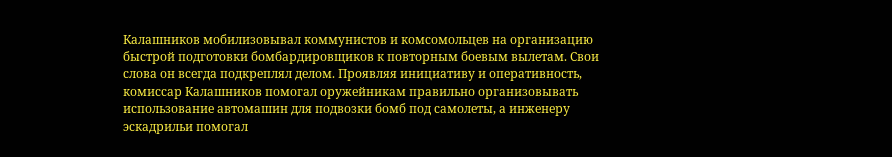Калашников мобилизовывал коммунистов и комсомольцев на организацию быстрой подготовки бомбардировщиков к повторным боевым вылетам. Свои слова он всегда подкреплял делом. Проявляя инициативу и оперативность, комиссар Калашников помогал оружейникам правильно организовывать использование автомашин для подвозки бомб под самолеты, а инженеру эскадрильи помогал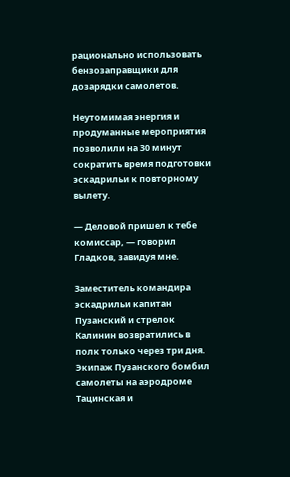рационально использовать бензозаправщики для дозарядки самолетов.

Неутомимая энергия и продуманные мероприятия позволили на 30 минут сократить время подготовки эскадрильи к повторному вылету.

— Деловой пришел к тебе комиссар, — говорил Гладков, завидуя мне.

Заместитель командира эскадрильи капитан Пузанский и стрелок Калинин возвратились в полк только через три дня. Экипаж Пузанского бомбил самолеты на аэродроме Тацинская и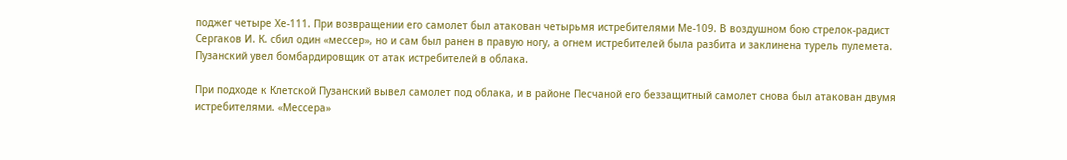поджег четыре Хе-111. При возвращении его самолет был атакован четырьмя истребителями Ме-109. В воздушном бою стрелок-радист Сергаков И. К. сбил один «мессер», но и сам был ранен в правую ногу, а огнем истребителей была разбита и заклинена турель пулемета. Пузанский увел бомбардировщик от атак истребителей в облака.

При подходе к Клетской Пузанский вывел самолет под облака, и в районе Песчаной его беззащитный самолет снова был атакован двумя истребителями. «Мессера»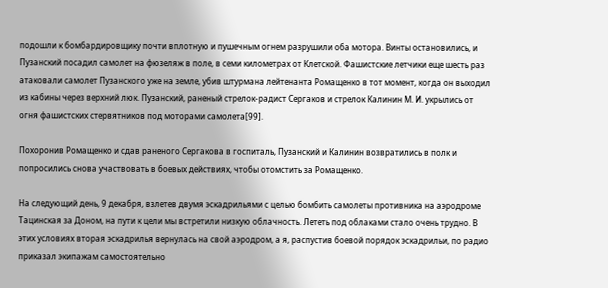подошли к бомбардировщику почти вплотную и пушечным огнем разрушили оба мотора. Винты остановились, и Пузанский посадил самолет на фюзеляж в поле, в семи километрах от Клетской. Фашистские летчики еще шесть раз атаковали самолет Пузанского уже на земле, убив штурмана лейтенанта Ромащенко в тот момент, когда он выходил из кабины через верхний люк. Пузанский, раненый стрелок-радист Сергаков и стрелок Калинин М. И. укрылись от огня фашистских стервятников под моторами самолета[99].

Похоронив Ромащенко и сдав раненого Сергакова в госпиталь, Пузанский и Калинин возвратились в полк и попросились снова участвовать в боевых действиях, чтобы отомстить за Ромащенко.

На следующий день, 9 декабря, взлетев двумя эскадрильями с целью бомбить самолеты противника на аэродроме Тацинская за Доном, на пути к цели мы встретили низкую облачность. Лететь под облаками стало очень трудно. В этих условиях вторая эскадрилья вернулась на свой аэродром, а я, распустив боевой порядок эскадрильи, по радио приказал экипажам самостоятельно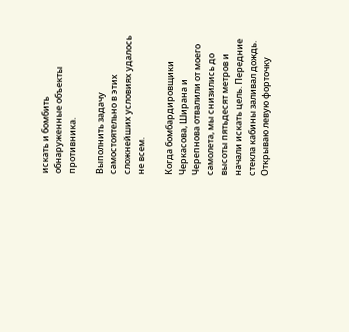искать и бомбить обнаруженные объекты противника.

Выполнить задачу самостоятельно в этих сложнейших условиях удалось не всем.

Когда бомбардировщики Черкасова, Ширана и Черепнова отвалили от моего самолета, мы снизились до высоты пятьдесят метров и начали искать цель. Передние стекла кабины заливал дождь. Открываю левую форточку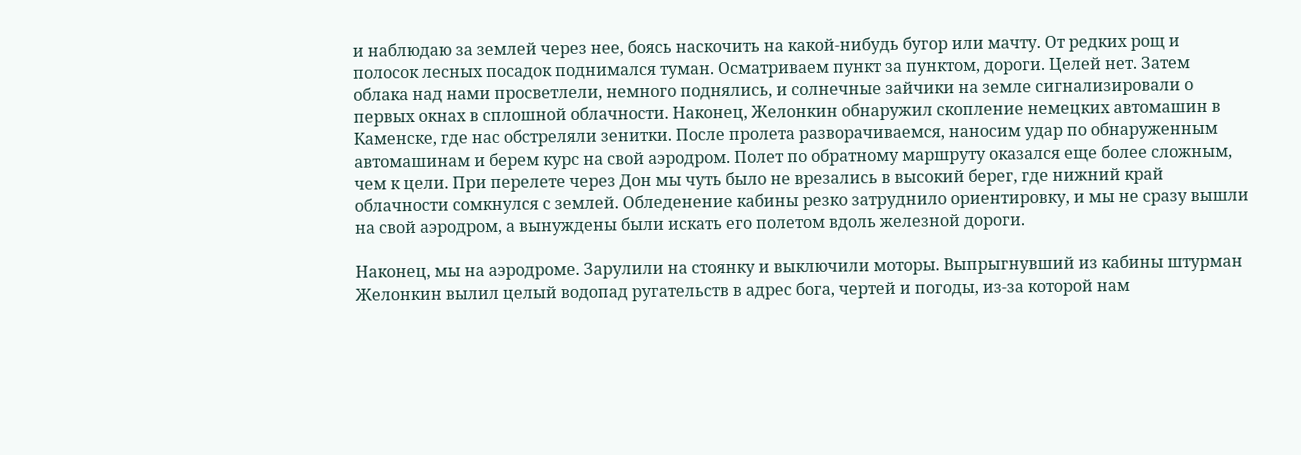и наблюдаю за землей через нее, боясь наскочить на какой-нибудь бугор или мачту. От редких рощ и полосок лесных посадок поднимался туман. Осматриваем пункт за пунктом, дороги. Целей нет. Затем облака над нами просветлели, немного поднялись, и солнечные зайчики на земле сигнализировали о первых окнах в сплошной облачности. Наконец, Желонкин обнаружил скопление немецких автомашин в Каменске, где нас обстреляли зенитки. После пролета разворачиваемся, наносим удар по обнаруженным автомашинам и берем курс на свой аэродром. Полет по обратному маршруту оказался еще более сложным, чем к цели. При перелете через Дон мы чуть было не врезались в высокий берег, где нижний край облачности сомкнулся с землей. Обледенение кабины резко затруднило ориентировку, и мы не сразу вышли на свой аэродром, а вынуждены были искать его полетом вдоль железной дороги.

Наконец, мы на аэродроме. Зарулили на стоянку и выключили моторы. Выпрыгнувший из кабины штурман Желонкин вылил целый водопад ругательств в адрес бога, чертей и погоды, из-за которой нам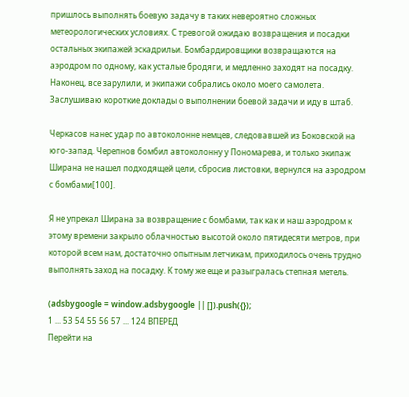пришлось выполнять боевую задачу в таких невероятно сложных метеорологических условиях. С тревогой ожидаю возвращения и посадки остальных экипажей эскадрильи. Бомбардировщики возвращаются на аэродром по одному, как усталые бродяги, и медленно заходят на посадку. Наконец, все зарулили, и экипажи собрались около моего самолета. Заслушиваю короткие доклады о выполнении боевой задачи и иду в штаб.

Черкасов нанес удар по автоколонне немцев, следовавшей из Боковской на юго-запад. Черепнов бомбил автоколонну у Пономарева, и только экипаж Ширана не нашел подходящей цели, сбросив листовки, вернулся на аэродром с бомбами[100].

Я не упрекал Ширана за возвращение с бомбами, так как и наш аэродром к этому времени закрыло облачностью высотой около пятидесяти метров, при которой всем нам, достаточно опытным летчикам, приходилось очень трудно выполнять заход на посадку. К тому же еще и разыгралась степная метель.

(adsbygoogle = window.adsbygoogle || []).push({});
1 ... 53 54 55 56 57 ... 124 ВПЕРЕД
Перейти на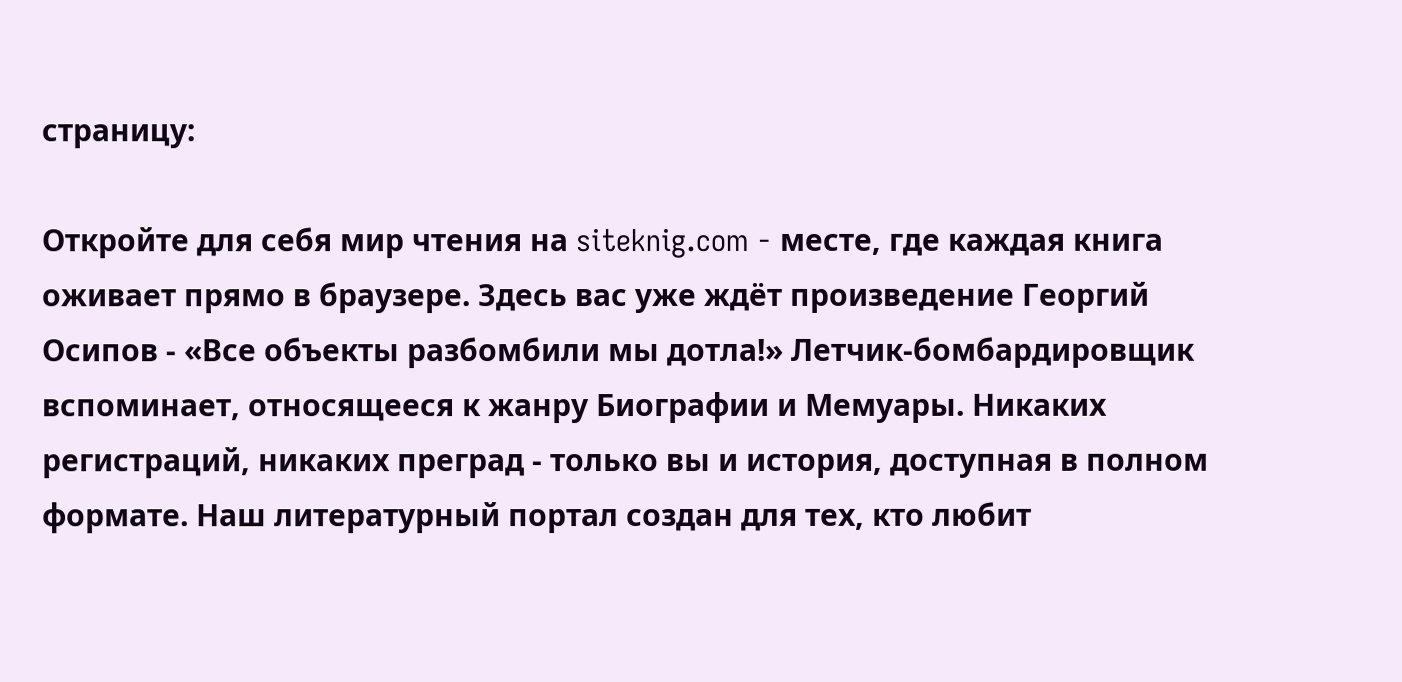страницу:

Откройте для себя мир чтения на siteknig.com - месте, где каждая книга оживает прямо в браузере. Здесь вас уже ждёт произведение Георгий Осипов - «Все объекты разбомбили мы дотла!» Летчик-бомбардировщик вспоминает, относящееся к жанру Биографии и Мемуары. Никаких регистраций, никаких преград - только вы и история, доступная в полном формате. Наш литературный портал создан для тех, кто любит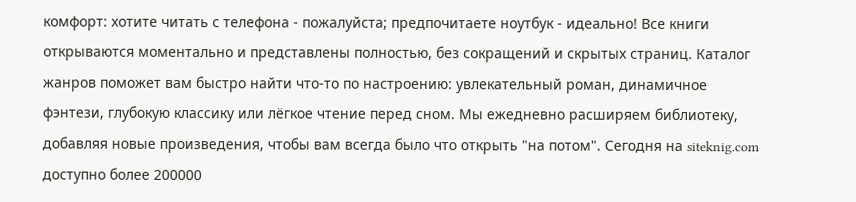комфорт: хотите читать с телефона - пожалуйста; предпочитаете ноутбук - идеально! Все книги открываются моментально и представлены полностью, без сокращений и скрытых страниц. Каталог жанров поможет вам быстро найти что-то по настроению: увлекательный роман, динамичное фэнтези, глубокую классику или лёгкое чтение перед сном. Мы ежедневно расширяем библиотеку, добавляя новые произведения, чтобы вам всегда было что открыть "на потом". Сегодня на siteknig.com доступно более 200000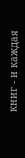книг - и каждая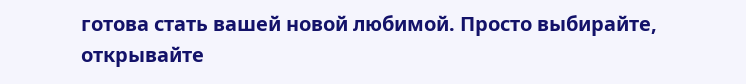готова стать вашей новой любимой. Просто выбирайте, открывайте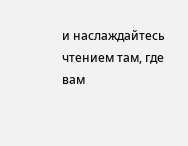и наслаждайтесь чтением там, где вам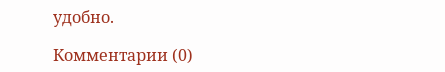удобно.

Комментарии (0)